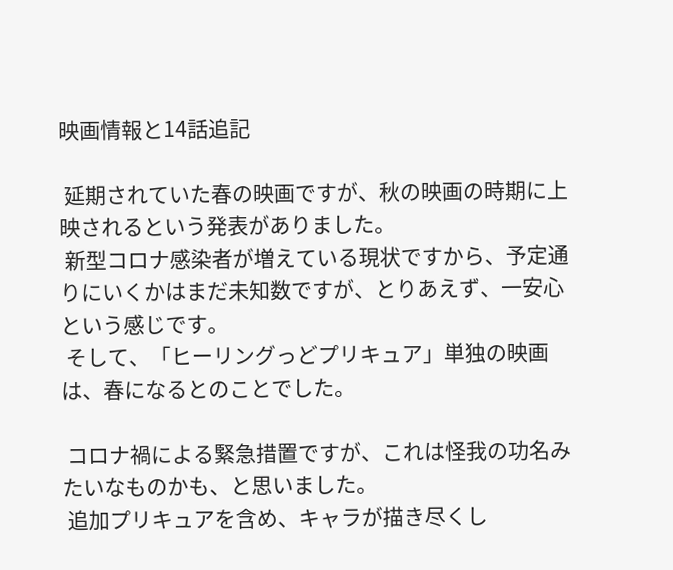映画情報と14話追記

 延期されていた春の映画ですが、秋の映画の時期に上映されるという発表がありました。
 新型コロナ感染者が増えている現状ですから、予定通りにいくかはまだ未知数ですが、とりあえず、一安心という感じです。
 そして、「ヒーリングっどプリキュア」単独の映画は、春になるとのことでした。

 コロナ禍による緊急措置ですが、これは怪我の功名みたいなものかも、と思いました。
 追加プリキュアを含め、キャラが描き尽くし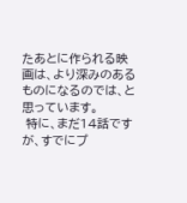たあとに作られる映画は、より深みのあるものになるのでは、と思っています。
 特に、まだ14話ですが、すでにプ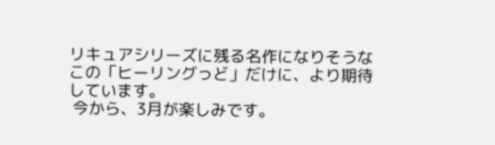リキュアシリーズに残る名作になりそうなこの「ヒーリングっど」だけに、より期待しています。
 今から、3月が楽しみです。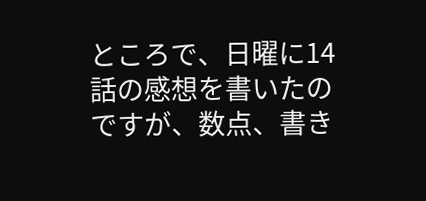ところで、日曜に14話の感想を書いたのですが、数点、書き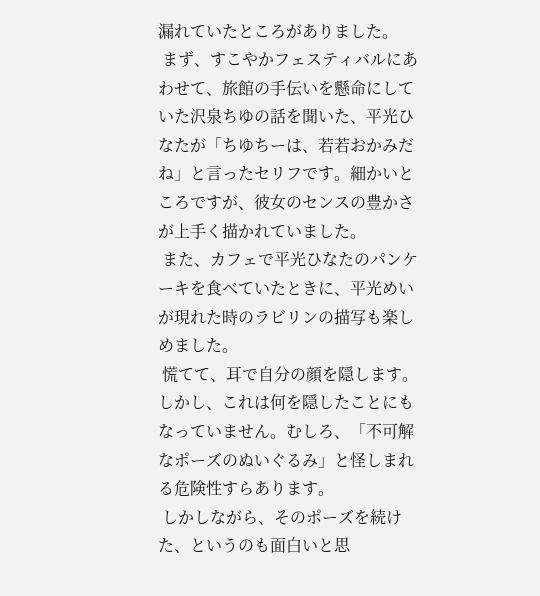漏れていたところがありました。
 まず、すこやかフェスティバルにあわせて、旅館の手伝いを懸命にしていた沢泉ちゆの話を聞いた、平光ひなたが「ちゆちーは、若若おかみだね」と言ったセリフです。細かいところですが、彼女のセンスの豊かさが上手く描かれていました。
 また、カフェで平光ひなたのパンケーキを食べていたときに、平光めいが現れた時のラビリンの描写も楽しめました。
 慌てて、耳で自分の顔を隠します。しかし、これは何を隠したことにもなっていません。むしろ、「不可解なポーズのぬいぐるみ」と怪しまれる危険性すらあります。
 しかしながら、そのポーズを続けた、というのも面白いと思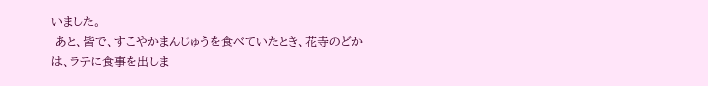いました。
 あと、皆で、すこやかまんじゅうを食べていたとき、花寺のどかは、ラテに食事を出しま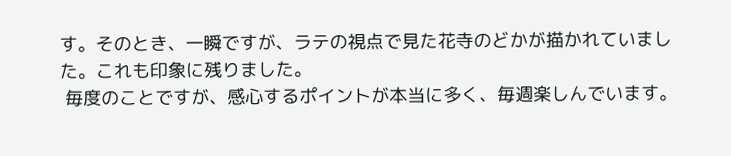す。そのとき、一瞬ですが、ラテの視点で見た花寺のどかが描かれていました。これも印象に残りました。
 毎度のことですが、感心するポイントが本当に多く、毎週楽しんでいます。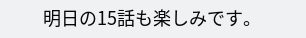明日の15話も楽しみです。